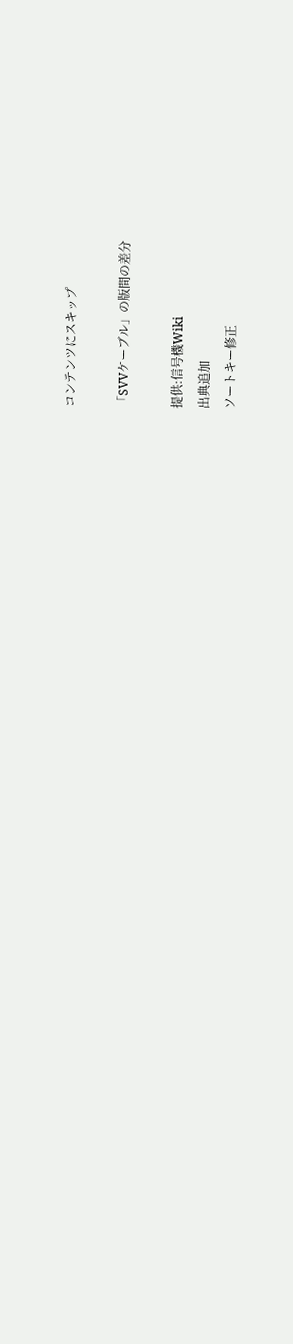コンテンツにスキップ

「SVVケーブル」の版間の差分

提供:信号機Wiki
出典追加
ソートキー修正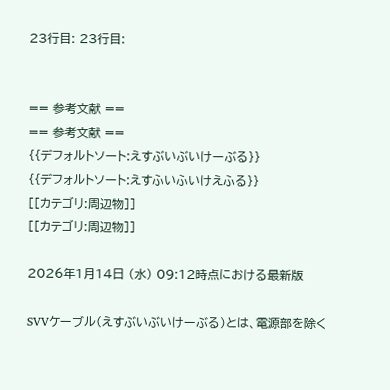23行目: 23行目:


== 参考文献 ==
== 参考文献 ==
{{デフォルトソート:えすぶいぶいけーぶる}}
{{デフォルトソート:えすふいふいけえふる}}
[[カテゴリ:周辺物]]
[[カテゴリ:周辺物]]

2026年1月14日 (水) 09:12時点における最新版

SVVケーブル(えすぶいぶいけーぶる)とは、電源部を除く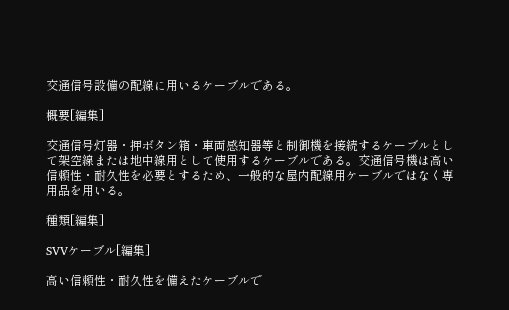交通信号設備の配線に用いるケーブルである。

概要[編集]

交通信号灯器・押ボタン箱・車両感知器等と制御機を接続するケーブルとして架空線または地中線用として使用するケーブルである。交通信号機は高い信頼性・耐久性を必要とするため、一般的な屋内配線用ケーブルではなく専用品を用いる。

種類[編集]

SVVケーブル[編集]

高い信頼性・耐久性を備えたケーブルで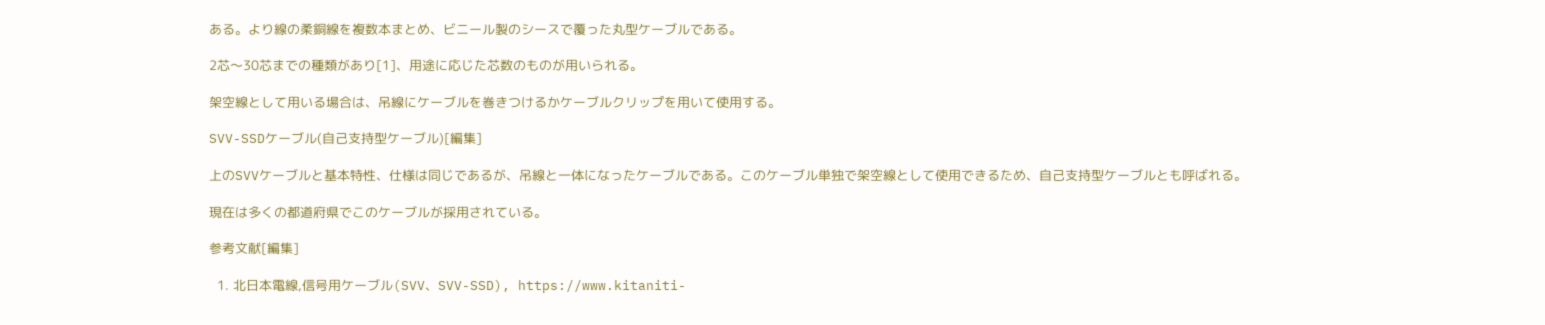ある。より線の柔銅線を複数本まとめ、ビニール製のシースで覆った丸型ケーブルである。

2芯〜30芯までの種類があり[1]、用途に応じた芯数のものが用いられる。

架空線として用いる場合は、吊線にケーブルを巻きつけるかケーブルクリップを用いて使用する。

SVV-SSDケーブル(自己支持型ケーブル)[編集]

上のSVVケーブルと基本特性、仕様は同じであるが、吊線と一体になったケーブルである。このケーブル単独で架空線として使用できるため、自己支持型ケーブルとも呼ばれる。

現在は多くの都道府県でこのケーブルが採用されている。

参考文献[編集]

  1. 北日本電線,信号用ケーブル(SVV、SVV-SSD), https://www.kitaniti-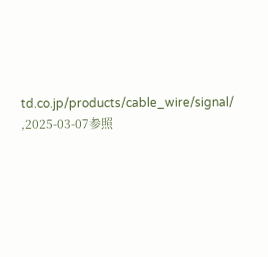td.co.jp/products/cable_wire/signal/ ,2025-03-07参照